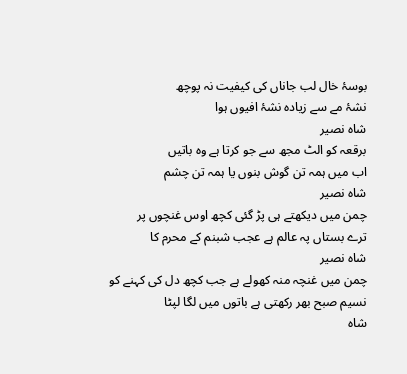بوسۂ خال لب جاناں کی کیفیت نہ پوچھ
نشۂ مے سے زیادہ نشۂ افیوں ہوا
شاہ نصیر
برقعہ کو الٹ مجھ سے جو کرتا ہے وہ باتیں
اب میں ہمہ تن گوش بنوں یا ہمہ تن چشم
شاہ نصیر
چمن میں دیکھتے ہی پڑ گئی کچھ اوس غنچوں پر
ترے بستاں پہ عالم ہے عجب شبنم کے محرم کا
شاہ نصیر
چمن میں غنچہ منہ کھولے ہے جب کچھ دل کی کہنے کو
نسیم صبح بھر رکھتی ہے باتوں میں لگا لپٹا
شاہ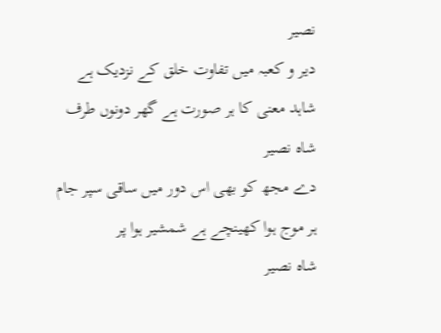نصیر
دیر و کعبہ میں تفاوت خلق کے نزدیک ہے
شاہد معنی کا ہر صورت ہے گھر دونوں طرف
شاہ نصیر
دے مجھ کو بھی اس دور میں ساقی سپر جام
ہر موج ہوا کھینچے ہے شمشیر ہوا پر
شاہ نصیر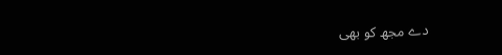دے مجھ کو بھی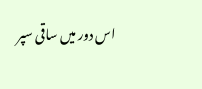اس دور میں ساقی سپر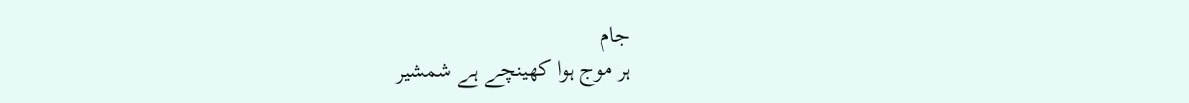جام
ہر موج ہوا کھینچے ہے شمشیر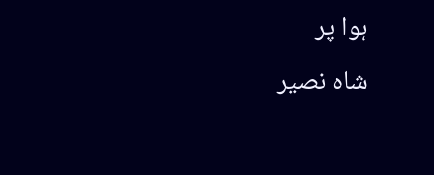ہوا پر
شاہ نصیر